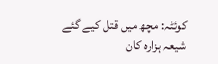کوئٹہ: مچھ میں قتل کیے گئے شیعہ ہزارہ کان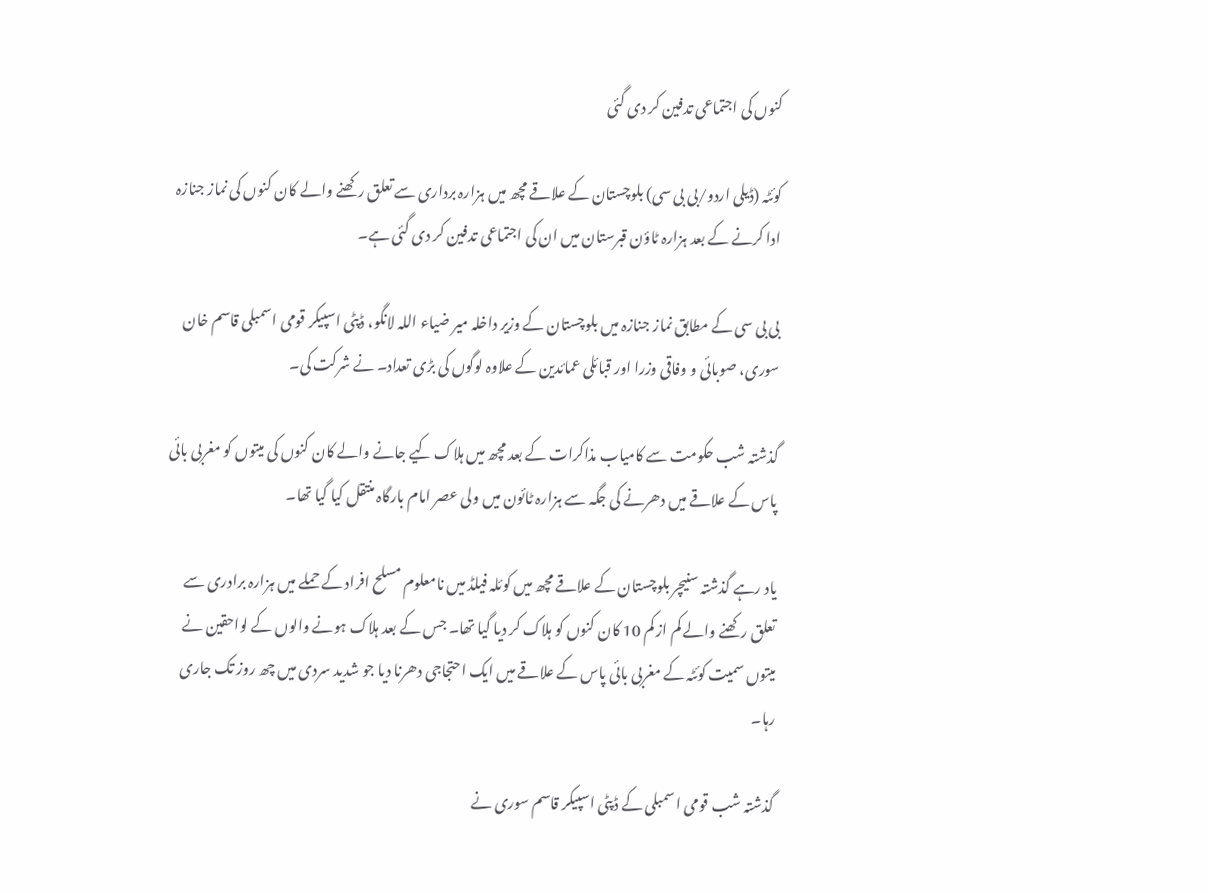کنوں کی اجتماعی تدفین کر دی گئی

کوئٹہ (ڈیلی اردو/بی بی سی) بلوچستان کے علاقے مچھ میں ہزارہ برداری سے تعلق رکھنے والے کان کنوں کی نماز جنازہ ادا کرنے کے بعد ہزارہ ٹاؤن قبرستان میں ان کی اجتماعی تدفین کر دی گئی ہے۔

بی بی سی کے مطابق نماز جنازہ میں بلوچستان کے وزیر داخلہ میر ضیاء اللہ لانگو، ڈپٹی اسپیکر قومی اسمبلی قاسم خان سوری، صوبائی و وفاقی وزرا اور قبائلی عمائدین کے علاوہ لوگوں کی بڑی تعداد۔ نے شرکت کی۔

گذشتہ شب حکومت سے کامیاب مذاکرات کے بعد مچھ میں ہلاک کیے جانے والے کان کنوں کی میتوں کو مغربی بائی پاس کے علاقے میں دھرنے کی جگہ سے ہزارہ ٹائون میں ولی عصر امام بارگاہ منتقل کیا گیا تھا۔

یاد رہے گذشتہ سنیچر بلوچستان کے علاقے مچھ میں کوئلہ فیلڈ میں نامعلوم مسلح افراد کے حملے میں ہزارہ برادری سے تعلق رکھنے والے کم از کم 10 کان کنوں کو ہلاک کر دیا گیا تھا۔ جس کے بعد ہلاک ہونے والوں کے لواحقین نے میتوں سمیت کوئٹہ کے مغربی بائی پاس کے علاقے میں ایک احتجاجی دھرنا دیا جو شدید سردی میں چھ روز تک جاری رہا۔

گذشتہ شب قومی اسمبلی کے ڈپٹی اسپیکر قاسم سوری نے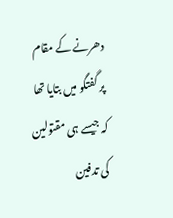دھرنے کے مقام پر گفتگو میں بتایا تھا کہ جیسے ہی مقتولین کی تدفین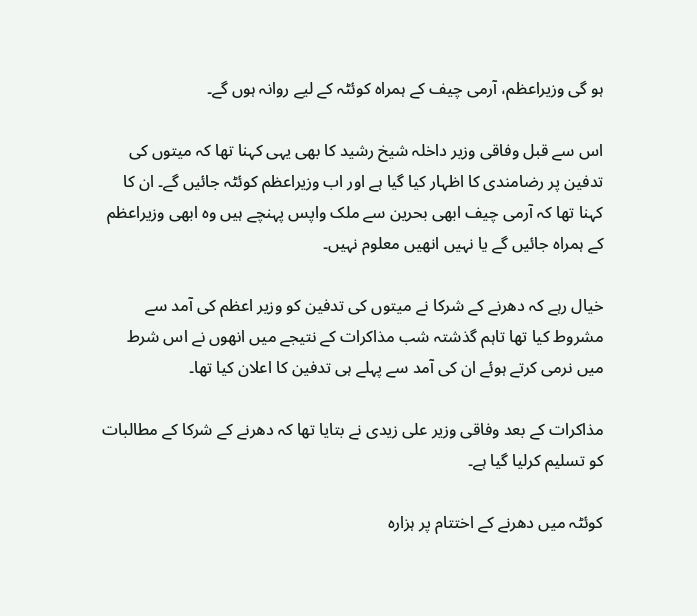ہو گی وزیراعظم، آرمی چیف کے ہمراہ کوئٹہ کے لیے روانہ ہوں گے۔

اس سے قبل وفاقی وزیر داخلہ شیخ رشید کا بھی یہی کہنا تھا کہ میتوں کی تدفین پر رضامندی کا اظہار کیا گیا ہے اور اب وزیراعظم کوئٹہ جائیں گے۔ ان کا کہنا تھا کہ آرمی چیف ابھی بحرین سے ملک واپس پہنچے ہیں وہ ابھی وزیراعظم کے ہمراہ جائیں گے یا نہیں انھیں معلوم نہیں۔

خیال رہے کہ دھرنے کے شرکا نے میتوں کی تدفین کو وزیر اعظم کی آمد سے مشروط کیا تھا تاہم گذشتہ شب مذاکرات کے نتیجے میں انھوں نے اس شرط میں نرمی کرتے ہوئے ان کی آمد سے پہلے ہی تدفین کا اعلان کیا تھا۔

مذاکرات کے بعد وفاقی وزیر علی زیدی نے بتایا تھا کہ دھرنے کے شرکا کے مطالبات کو تسلیم کرلیا گیا ہے۔

کوئٹہ میں دھرنے کے اختتام پر ہزارہ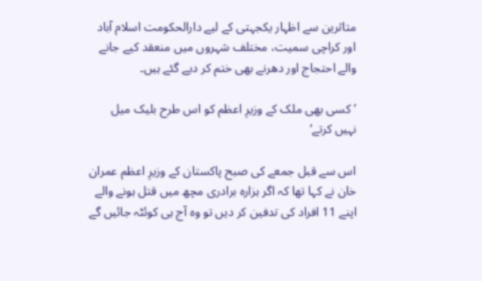متاثرین سے اظہار یکجہتی کے لیے دارالحکومت اسلام آباد اور کراچی سمیت، مختلف شہروں میں منعقد کیے جانے والے احتجاج اور دھرنے بھی ختم کر دیے گئے ہیں۔

’کسی بھی ملک کے وزیرِ اعظم کو اس طرح بلیک میل نہیں کرتے‘

اس سے قبل جمعے کی صبح پاکستان کے وزیرِ اعظم عمران خان نے کہا تھا کہ اگر ہزارہ برادری مچھ میں قتل ہونے والے اپنے 11 افراد کی تدفین کر دیں تو وہ آج ہی کوئٹہ جائیں گے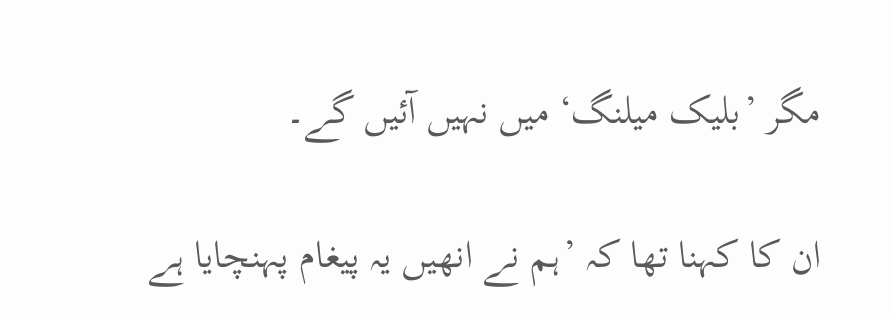مگر ’بلیک میلنگ‘ میں نہیں آئیں گے۔

ان کا کہنا تھا کہ ’ہم نے انھیں یہ پیغام پہنچایا ہے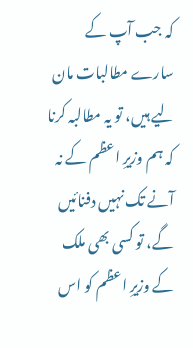کہ جب آپ کے سارے مطالبات مان لیے ہیں، تو یہ مطالبہ کرنا کہ ہم وزیرِ اعظم کے نہ آنے تک نہیں دفنائیں گے، تو کسی بھی ملک کے وزیرِ اعظم کو اس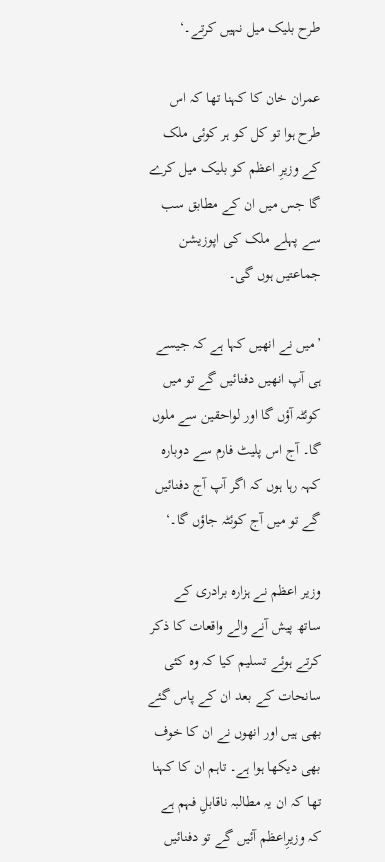طرح بلیک میل نہیں کرتے۔‘

عمران خان کا کہنا تھا کہ اس طرح ہوا تو کل کو ہر کوئی ملک کے وزیرِ اعظم کو بلیک میل کرے گا جس میں ان کے مطابق سب سے پہلے ملک کی اپوزیشن جماعتیں ہوں گی۔

’میں نے انھیں کہا ہے کہ جیسے ہی آپ انھیں دفنائیں گے تو میں کوئٹہ آؤں گا اور لواحقین سے ملوں گا۔ آج اس پلیٹ فارم سے دوبارہ کہہ رہا ہوں کہ اگر آپ آج دفنائیں گے تو میں آج کوئٹہ جاؤں گا۔‘

وزیر اعظم نے ہزارہ برادری کے ساتھ پیش آنے والے واقعات کا ذکر کرتے ہوئے تسلیم کیا کہ وہ کئی سانحات کے بعد ان کے پاس گئے بھی ہیں اور انھوں نے ان کا خوف بھی دیکھا ہوا ہے۔ تاہم ان کا کہنا تھا کہ ان یہ مطالبہ ناقابلِ فہم ہے کہ وزیرِاعظم آئیں گے تو دفنائیں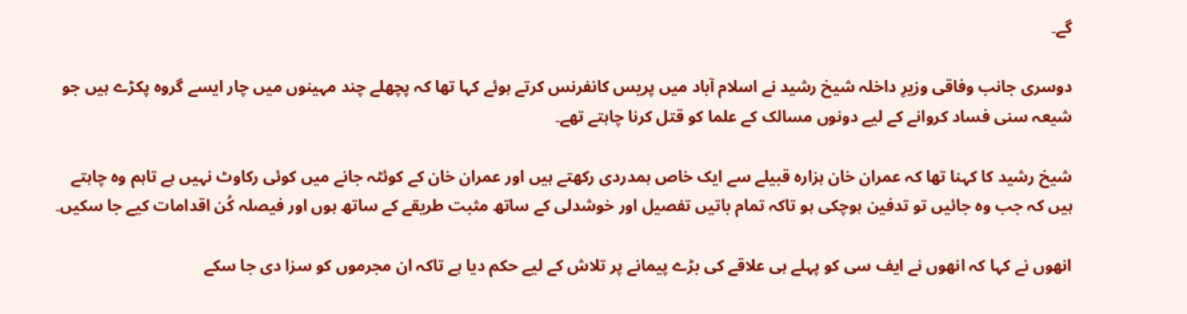گے۔

دوسری جانب وفاقی وزیرِ داخلہ شیخ رشید نے اسلام آباد میں پریس کانفرنس کرتے ہوئے کہا تھا کہ پچھلے چند مہینوں میں چار ایسے گروہ پکڑے ہیں جو شیعہ سنی فساد کروانے کے لیے دونوں مسالک کے علما کو قتل کرنا چاہتے تھے۔

شیخ رشید کا کہنا تھا کہ عمران خان ہزارہ قبیلے سے ایک خاص ہمدردی رکھتے ہیں اور عمران خان کے کوئٹہ جانے میں کوئی رکاوٹ نہیں ہے تاہم وہ چاہتے ہیں کہ جب وہ جائیں تو تدفین ہوچکی ہو تاکہ تمام باتیں تفصیل اور خوشدلی کے ساتھ مثبت طریقے کے ساتھ ہوں اور فیصلہ کُن اقدامات کیے جا سکیں۔

انھوں نے کہا کہ انھوں نے ایف سی کو پہلے ہی علاقے کی بڑے پیمانے پر تلاش کے لیے حکم دیا ہے تاکہ ان مجرموں کو سزا دی جا سکے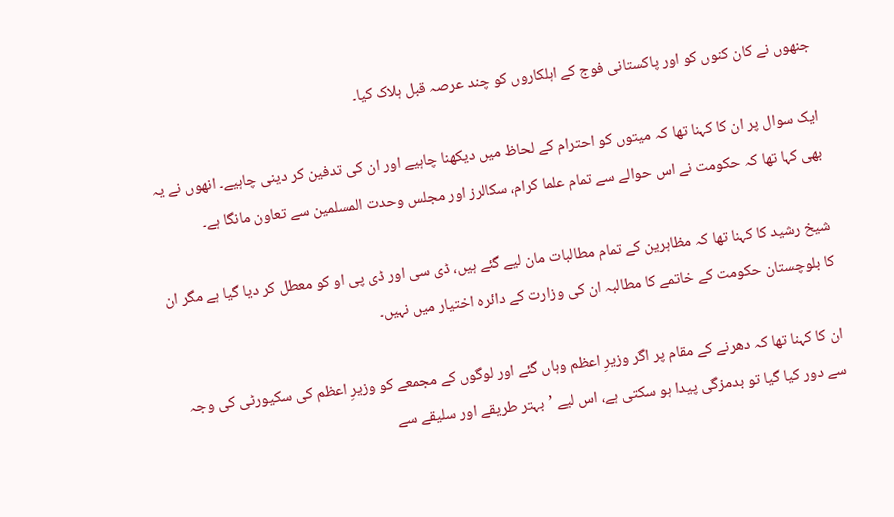جنھوں نے کان کنوں کو اور پاکستانی فوج کے اہلکاروں کو چند عرصہ قبل ہلاک کیا۔

ایک سوال پر ان کا کہنا تھا کہ میتوں کو احترام کے لحاظ میں دیکھنا چاہیے اور ان کی تدفین کر دینی چاہیے۔ انھوں نے یہ بھی کہا تھا کہ حکومت نے اس حوالے سے تمام علما کرام، سکالرز اور مجلس وحدت المسلمین سے تعاون مانگا ہے۔

شیخ رشید کا کہنا تھا کہ مظاہرین کے تمام مطالبات مان لیے گئے ہیں، ڈی سی اور ڈی پی او کو معطل کر دیا گیا ہے مگر ان کا بلوچستان حکومت کے خاتمے کا مطالبہ ان کی وزارت کے دائرہ اختیار میں نہیں۔

ان کا کہنا تھا کہ دھرنے کے مقام پر اگر وزیرِ اعظم وہاں گئے اور لوگوں کے مجمعے کو وزیرِ اعظم کی سکیورٹی کی وجہ سے دور کیا گیا تو بدمزگی پیدا ہو سکتی ہے، اس لیے ’بہتر طریقے اور سلیقے سے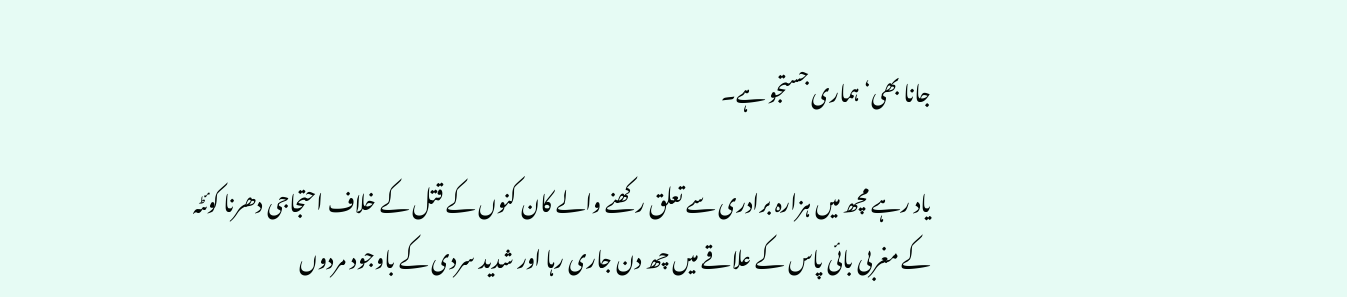جانا بھی‘ ہماری جستجو ہے۔

یاد رہے مچھ میں ہزارہ برادری سے تعلق رکھنے والے کان کنوں کے قتل کے خلاف احتجاجی دھرنا کوئٹہ کے مغربی بائی پاس کے علاقے میں چھ دن جاری رہا اور شدید سردی کے باوجود مردوں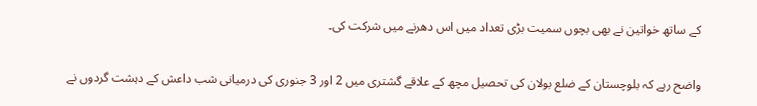کے ساتھ خواتین نے بھی بچوں سمیت بڑی تعداد میں اس دھرنے میں شرکت کی۔

واضح رہے کہ بلوچستان کے ضلع بولان کی تحصیل مچھ کے علاقے گشتری میں 2 اور 3 جنوری کی درمیانی شب داعش کے دہشت گردوں نے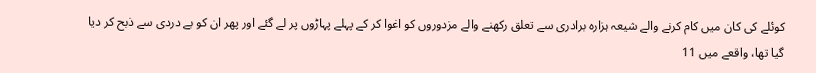کوئلے کی کان میں کام کرنے والے شیعہ ہزارہ برادری سے تعلق رکھنے والے مزدوروں کو اغوا کر کے پہلے پہاڑوں پر لے گئے اور پھر ان کو بے دردی سے ذبح کر دیا گیا تھا، واقعے میں 11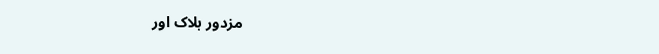مزدور ہلاک اور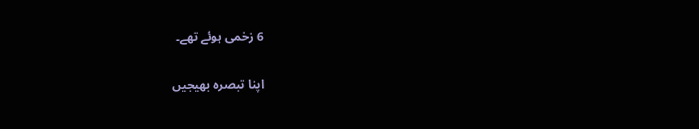6 زخمی ہوئے تھے۔

اپنا تبصرہ بھیجیں